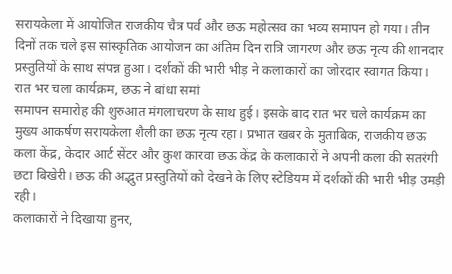सरायकेला में आयोजित राजकीय चैत्र पर्व और छऊ महोत्सव का भव्य समापन हो गया। तीन दिनों तक चले इस सांस्कृतिक आयोजन का अंतिम दिन रात्रि जागरण और छऊ नृत्य की शानदार प्रस्तुतियों के साथ संपन्न हुआ। दर्शकों की भारी भीड़ ने कलाकारों का जोरदार स्वागत किया।
रात भर चला कार्यक्रम, छऊ ने बांधा समां
समापन समारोह की शुरुआत मंगलाचरण के साथ हुई। इसके बाद रात भर चले कार्यक्रम का मुख्य आकर्षण सरायकेला शैली का छऊ नृत्य रहा। प्रभात खबर के मुताबिक, राजकीय छऊ कला केंद्र, केदार आर्ट सेंटर और कुश कारवा छऊ केंद्र के कलाकारों ने अपनी कला की सतरंगी छटा बिखेरी। छऊ की अद्भुत प्रस्तुतियों को देखने के लिए स्टेडियम में दर्शकों की भारी भीड़ उमड़ी रही।
कलाकारों ने दिखाया हुनर,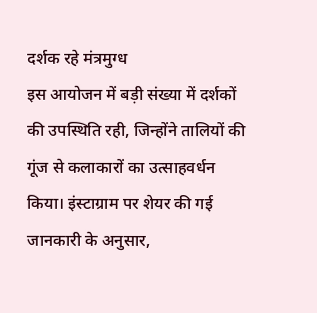दर्शक रहे मंत्रमुग्ध
इस आयोजन में बड़ी संख्या में दर्शकों की उपस्थिति रही, जिन्होंने तालियों की गूंज से कलाकारों का उत्साहवर्धन किया। इंस्टाग्राम पर शेयर की गई जानकारी के अनुसार,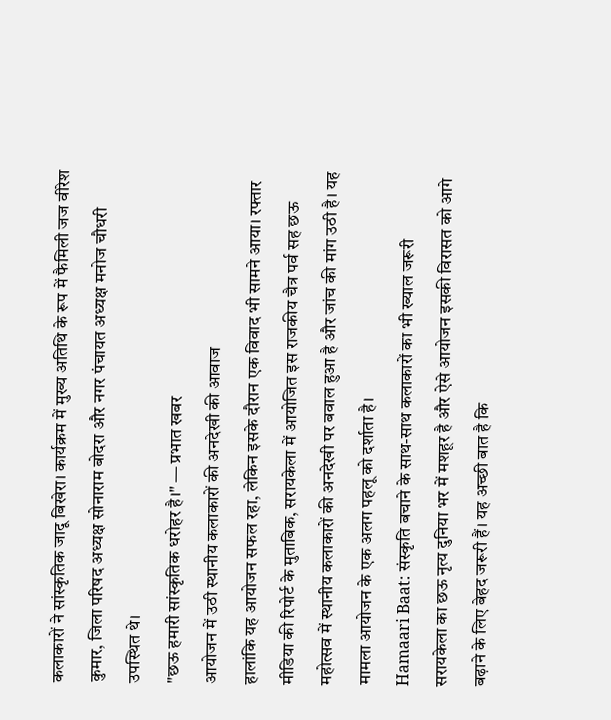कलाकारों ने सांस्कृतिक जादू बिखेरा। कार्यक्रम में मुख्य अतिथि के रूप में फैमिली जज वीरेश कुमार, जिला परिषद अध्यक्ष सोनाराम बोदरा और नगर पंचायत अध्यक्ष मनोज चौधरी उपस्थित थे।
"छऊ हमारी सांस्कृतिक धरोहर है।" — प्रभात खबर
आयोजन में उठी स्थानीय कलाकारों की अनदेखी की आवाज
हालांकि यह आयोजन सफल रहा, लेकिन इसके दौरान एक विवाद भी सामने आया। रफ्तार मीडिया की रिपोर्ट के मुताबिक, सरायकेला में आयोजित इस राजकीय चैत्र पर्व सह छऊ महोत्सव में स्थानीय कलाकारों की अनदेखी पर बवाल हुआ है और जांच की मांग उठी है। यह मामला आयोजन के एक अलग पहलू को दर्शाता है।
Hamaari Baat: संस्कृति बचाने के साथ-साथ कलाकारों का भी ख्याल जरूरी
सरायकेला का छऊ नृत्य दुनिया भर में मशहूर है और ऐसे आयोजन इसकी विरासत को आगे बढ़ाने के लिए बेहद जरूरी हैं। यह अच्छी बात है कि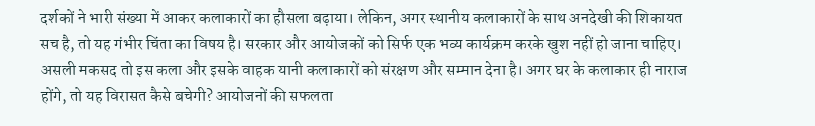दर्शकों ने भारी संख्या में आकर कलाकारों का हौसला बढ़ाया। लेकिन, अगर स्थानीय कलाकारों के साथ अनदेखी की शिकायत सच है, तो यह गंभीर चिंता का विषय है। सरकार और आयोजकों को सिर्फ एक भव्य कार्यक्रम करके खुश नहीं हो जाना चाहिए। असली मकसद तो इस कला और इसके वाहक यानी कलाकारों को संरक्षण और सम्मान देना है। अगर घर के कलाकार ही नाराज होंगे, तो यह विरासत कैसे बचेगी? आयोजनों की सफलता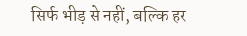सिर्फ भीड़ से नहीं, बल्कि हर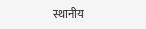स्थानीय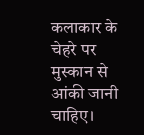कलाकार के चेहरे पर मुस्कान से आंकी जानी चाहिए।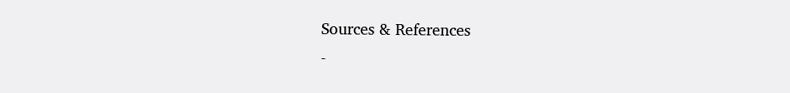Sources & References
-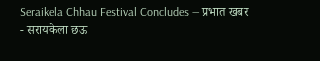Seraikela Chhau Festival Concludes — प्रभात खबर
- सरायकेला छऊ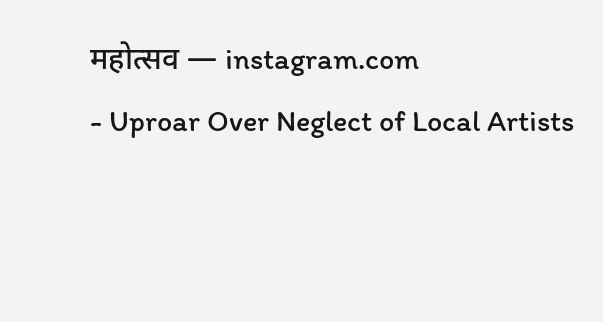महोत्सव — instagram.com
- Uproar Over Neglect of Local Artists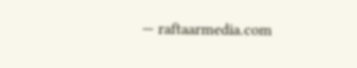— raftaarmedia.com